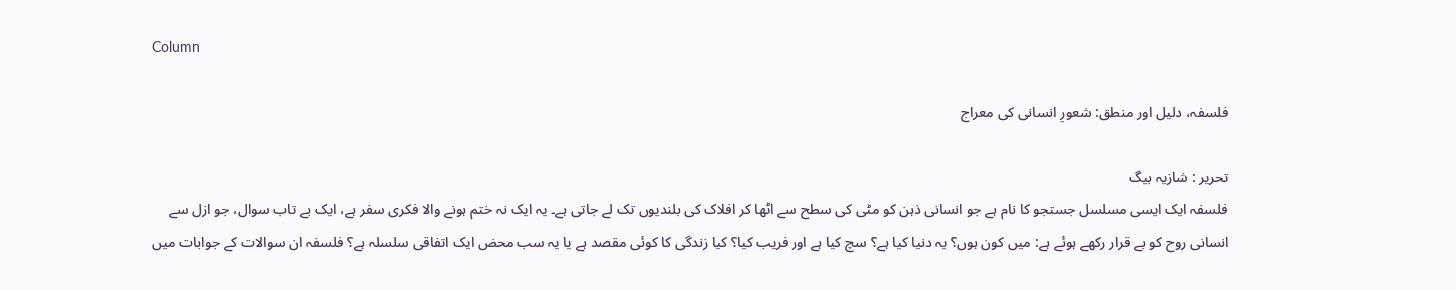Column

فلسفہ، دلیل اور منطق: شعورِ انسانی کی معراج

تحریر : شازیہ بیگ
فلسفہ ایک ایسی مسلسل جستجو کا نام ہے جو انسانی ذہن کو مٹی کی سطح سے اٹھا کر افلاک کی بلندیوں تک لے جاتی ہے۔ یہ ایک نہ ختم ہونے والا فکری سفر ہے، ایک بے تاب سوال، جو ازل سے انسانی روح کو بے قرار رکھے ہوئے ہے: میں کون ہوں؟ یہ دنیا کیا ہے؟ سچ کیا ہے اور فریب کیا؟ کیا زندگی کا کوئی مقصد ہے یا یہ سب محض ایک اتفاقی سلسلہ ہے؟ فلسفہ ان سوالات کے جوابات میں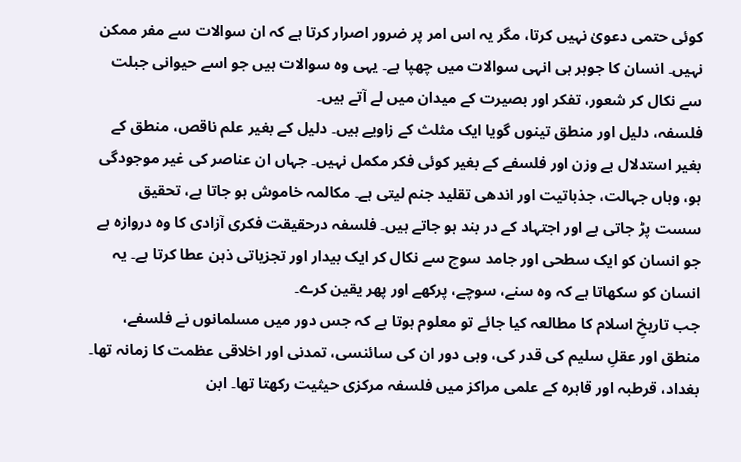کوئی حتمی دعویٰ نہیں کرتا، مگر یہ اس امر پر ضرور اصرار کرتا ہے کہ ان سوالات سے مفر ممکن نہیں۔ انسان کا جوہر ہی انہی سوالات میں چھپا ہے۔ یہی وہ سوالات ہیں جو اسے حیوانی جبلت سے نکال کر شعور، تفکر اور بصیرت کے میدان میں لے آتے ہیں۔
فلسفہ، دلیل اور منطق تینوں گویا ایک مثلث کے زاویے ہیں۔ دلیل کے بغیر علم ناقص، منطق کے بغیر استدلال بے وزن اور فلسفے کے بغیر کوئی فکر مکمل نہیں۔ جہاں ان عناصر کی غیر موجودگی ہو، وہاں جہالت، جذباتیت اور اندھی تقلید جنم لیتی ہے۔ مکالمہ خاموش ہو جاتا ہے، تحقیق سست پڑ جاتی ہے اور اجتہاد کے در بند ہو جاتے ہیں۔ فلسفہ درحقیقت فکری آزادی کا وہ دروازہ ہے جو انسان کو ایک سطحی اور جامد سوچ سے نکال کر ایک بیدار اور تجزیاتی ذہن عطا کرتا ہے۔ یہ انسان کو سکھاتا ہے کہ وہ سنے، سوچے، پرکھے اور پھر یقین کرے۔
جب تاریخِ اسلام کا مطالعہ کیا جائے تو معلوم ہوتا ہے کہ جس دور میں مسلمانوں نے فلسفے، منطق اور عقلِ سلیم کی قدر کی، وہی دور ان کی سائنسی، تمدنی اور اخلاقی عظمت کا زمانہ تھا۔ بغداد، قرطبہ اور قاہرہ کے علمی مراکز میں فلسفہ مرکزی حیثیت رکھتا تھا۔ ابن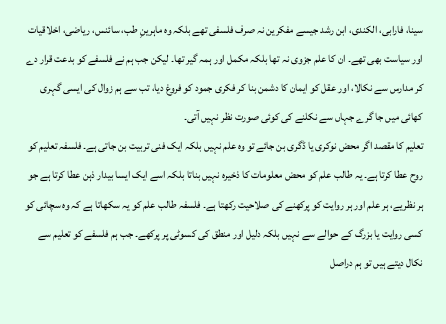سینا، فارابی، الکندی، ابن رشد جیسے مفکرین نہ صرف فلسفی تھے بلکہ وہ ماہرینِ طب، سائنس، ریاضی، اخلاقیات اور سیاست بھی تھے۔ ان کا علم جزوی نہ تھا بلکہ مکمل اور ہمہ گیر تھا۔ لیکن جب ہم نے فلسفے کو بدعت قرار دے کر مدارس سے نکالا، اور عقل کو ایمان کا دشمن بنا کر فکری جمود کو فروغ دیا، تب سے ہم زوال کی ایسی گہری کھائی میں جا گرے جہاں سے نکلنے کی کوئی صورت نظر نہیں آتی۔
تعلیم کا مقصد اگر محض نوکری یا ڈگری بن جائے تو وہ علم نہیں بلکہ ایک فنی تربیت بن جاتی ہے۔ فلسفہ تعلیم کو روح عطا کرتا ہے۔ یہ طالب علم کو محض معلومات کا ذخیرہ نہیں بناتا بلکہ اسے ایک ایسا بیدار ذہن عطا کرتا ہے جو ہر نظریے، ہر علم اور ہر روایت کو پرکھنے کی صلاحیت رکھتا ہے۔ فلسفہ طالب علم کو یہ سکھاتا ہے کہ وہ سچائی کو کسی روایت یا بزرگ کے حوالے سے نہیں بلکہ دلیل اور منطق کی کسوٹی پر پرکھے۔ جب ہم فلسفے کو تعلیم سے نکال دیتے ہیں تو ہم دراصل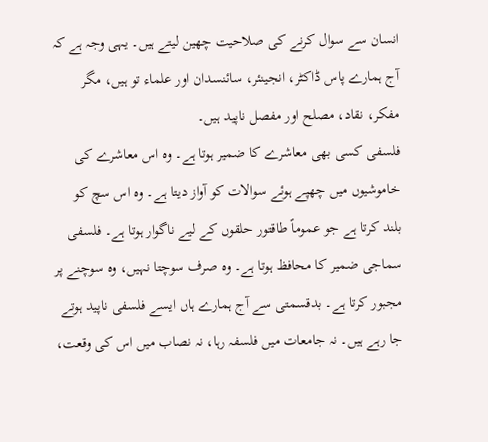انسان سے سوال کرنے کی صلاحیت چھین لیتے ہیں۔ یہی وجہ ہے کہ آج ہمارے پاس ڈاکٹر، انجینئر، سائنسدان اور علماء تو ہیں، مگر مفکر، نقاد، مصلح اور مفصل ناپید ہیں۔
فلسفی کسی بھی معاشرے کا ضمیر ہوتا ہے۔ وہ اس معاشرے کی خاموشیوں میں چھپے ہوئے سوالات کو آواز دیتا ہے۔ وہ اس سچ کو بلند کرتا ہے جو عموماً طاقتور حلقوں کے لیے ناگوار ہوتا ہے۔ فلسفی سماجی ضمیر کا محافظ ہوتا ہے۔ وہ صرف سوچتا نہیں، وہ سوچنے پر مجبور کرتا ہے۔ بدقسمتی سے آج ہمارے ہاں ایسے فلسفی ناپید ہوتے جا رہے ہیں۔ نہ جامعات میں فلسفہ رہا، نہ نصاب میں اس کی وقعت،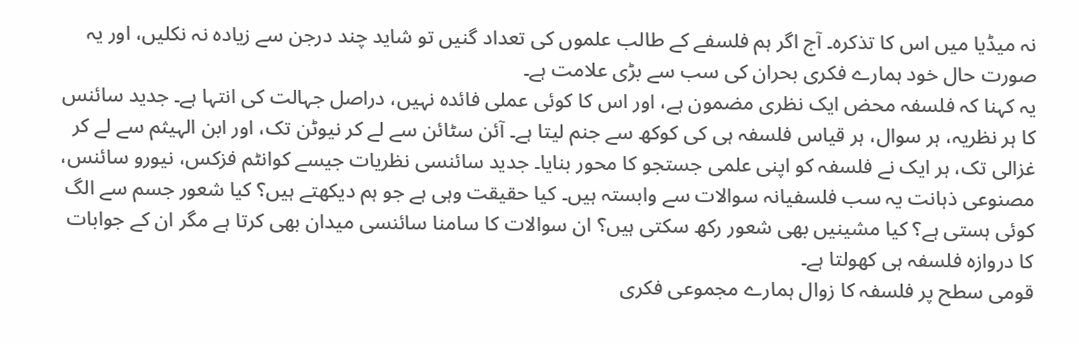نہ میڈیا میں اس کا تذکرہ۔ آج اگر ہم فلسفے کے طالب علموں کی تعداد گنیں تو شاید چند درجن سے زیادہ نہ نکلیں، اور یہ صورت حال خود ہمارے فکری بحران کی سب سے بڑی علامت ہے۔
یہ کہنا کہ فلسفہ محض ایک نظری مضمون ہے، اور اس کا کوئی عملی فائدہ نہیں، دراصل جہالت کی انتہا ہے۔ جدید سائنس کا ہر نظریہ، ہر سوال، ہر قیاس فلسفہ ہی کی کوکھ سے جنم لیتا ہے۔ آئن سٹائن سے لے کر نیوٹن تک، اور ابن الہیثم سے لے کر غزالی تک، ہر ایک نے فلسفہ کو اپنی علمی جستجو کا محور بنایا۔ جدید سائنسی نظریات جیسے کوانٹم فزکس، نیورو سائنس، مصنوعی ذہانت یہ سب فلسفیانہ سوالات سے وابستہ ہیں۔ کیا حقیقت وہی ہے جو ہم دیکھتے ہیں؟ کیا شعور جسم سے الگ کوئی ہستی ہے؟ کیا مشینیں بھی شعور رکھ سکتی ہیں؟ ان سوالات کا سامنا سائنسی میدان بھی کرتا ہے مگر ان کے جوابات کا دروازہ فلسفہ ہی کھولتا ہے۔
قومی سطح پر فلسفہ کا زوال ہمارے مجموعی فکری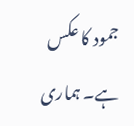جمود کا عکس ہے۔ ہماری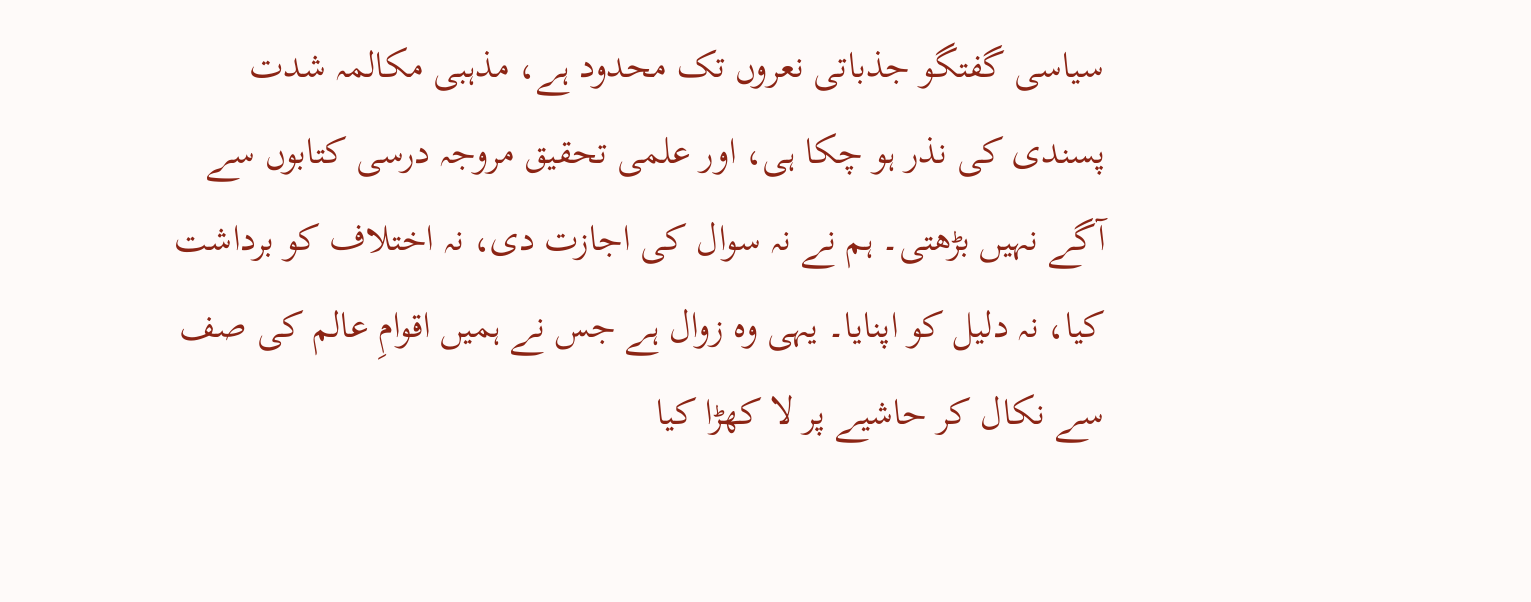سیاسی گفتگو جذباتی نعروں تک محدود ہے، مذہبی مکالمہ شدت پسندی کی نذر ہو چکا ہی، اور علمی تحقیق مروجہ درسی کتابوں سے آگے نہیں بڑھتی۔ ہم نے نہ سوال کی اجازت دی، نہ اختلاف کو برداشت کیا، نہ دلیل کو اپنایا۔ یہی وہ زوال ہے جس نے ہمیں اقوامِ عالم کی صف سے نکال کر حاشیے پر لا کھڑا کیا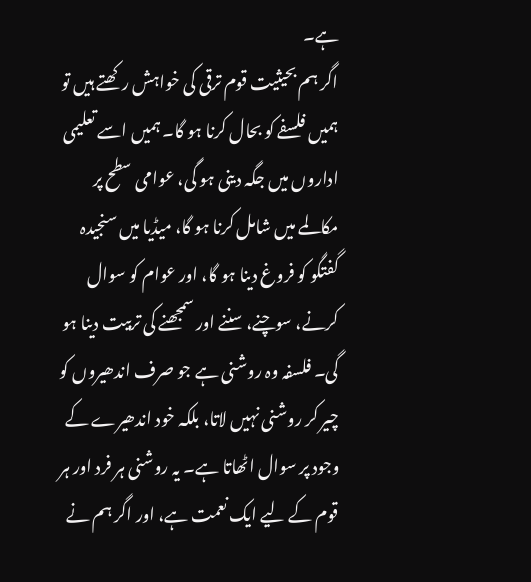ہے۔
اگر ہم بحیثیت قوم ترقی کی خواہش رکھتے ہیں تو ہمیں فلسفے کو بحال کرنا ہو گا۔ ہمیں اسے تعلیمی اداروں میں جگہ دینی ہو گی، عوامی سطح پر مکالمے میں شامل کرنا ہو گا، میڈیا میں سنجیدہ گفتگو کو فروغ دینا ہو گا، اور عوام کو سوال کرنے، سوچنے، سننے اور سمجھنے کی تربیت دینا ہو گی۔ فلسفہ وہ روشنی ہے جو صرف اندھیروں کو چیر کر روشنی نہیں لاتا، بلکہ خود اندھیرے کے وجود پر سوال اٹھاتا ہے۔ یہ روشنی ہر فرد اور ہر قوم کے لیے ایک نعمت ہے، اور اگر ہم نے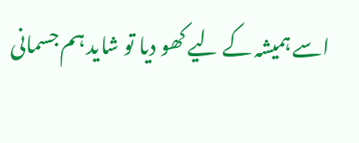اسے ہمیشہ کے لیے کھو دیا تو شاید ہم جسمانی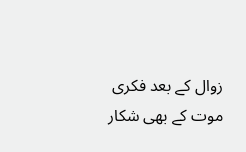زوال کے بعد فکری موت کے بھی شکار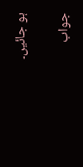ہو جائیں۔

جواب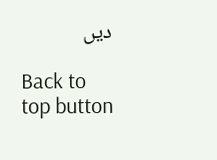دیں

Back to top button